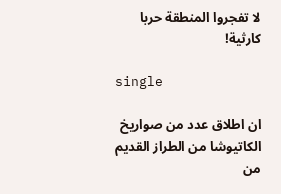لا تفجروا المنطقة حربا كارثية!

single

ان اطلاق عدد من صواريخ الكاتيوشا من الطراز القديم من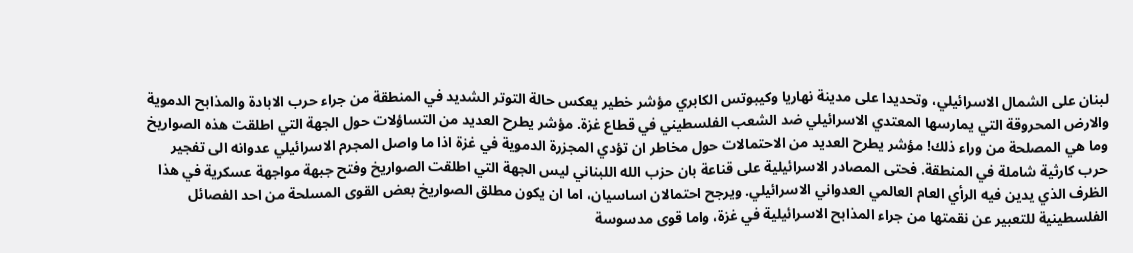لبنان على الشمال الاسرائيلي، وتحديدا على مدينة نهاريا وكيبوتس الكابري مؤشر خطير يعكس حالة التوتر الشديد في المنطقة من جراء حرب الابادة والمذابح الدموية والارض المحروقة التي يمارسها المعتدي الاسرائيلي ضد الشعب الفلسطيني في قطاع غزة. مؤشر يطرح العديد من التساؤلات حول الجهة التي اطلقت هذه الصواريخ وما هي المصلحة من وراء ذلك! مؤشر يطرح العديد من الاحتمالات حول مخاطر ان تؤدي المجزرة الدموية في غزة اذا ما واصل المجرم الاسرائيلي عدوانه الى تفجير حرب كارثية شاملة في المنطقة. فحتى المصادر الاسرائيلية على قناعة بان حزب الله اللبناني ليس الجهة التي اطلقت الصواريخ وفتح جبهة مواجهة عسكرية في هذا الظرف الذي يدين فيه الرأي العام العالمي العدواني الاسرائيلي. ويرجح احتمالان اساسيان، اما ان يكون مطلق الصواريخ بعض القوى المسلحة من احد الفصائل الفلسطينية للتعبير عن نقمتها من جراء المذابح الاسرائيلية في غزة، واما قوى مدسوسة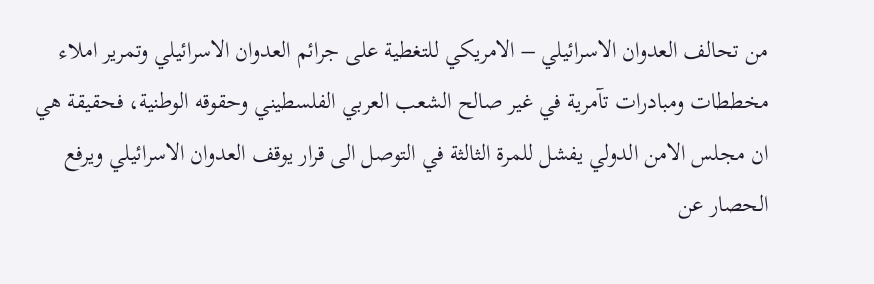من تحالف العدوان الاسرائيلي – الامريكي للتغطية على جرائم العدوان الاسرائيلي وتمرير املاء مخططات ومبادرات تآمرية في غير صالح الشعب العربي الفلسطيني وحقوقه الوطنية، فحقيقة هي ان مجلس الامن الدولي يفشل للمرة الثالثة في التوصل الى قرار يوقف العدوان الاسرائيلي ويرفع الحصار عن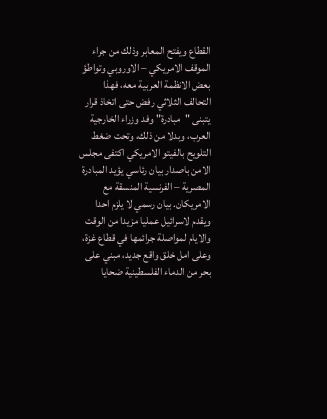القطاع ويفتح المعابر وذلك من جراء الموقف الامريكي – الاوروبي وتواطؤ بعض الانظمة العربية معه، فهذا التحالف الثلاثي رفض حتى اتخاذ قرار يتبنى "مبادرة" وفد وزراء الخارجية العرب، وبدلا من ذلك، وتحت ضغط التلويح بالفيتو الامريكي اكتفى مجلس الامن باصدار بيان رئاسي يؤيد المبادرة المصرية – الفرنسية المنسقة مع الامريكان. بيان رسمي لا يلزم احدا ويقدم لاسرائيل عمليا مزيدا من الوقت والايام لمواصلة جرائمها في قطاع غزة، وعلى امل خلق واقع جديد، مبني على بحر من الدماء الفلسطينية ضحايا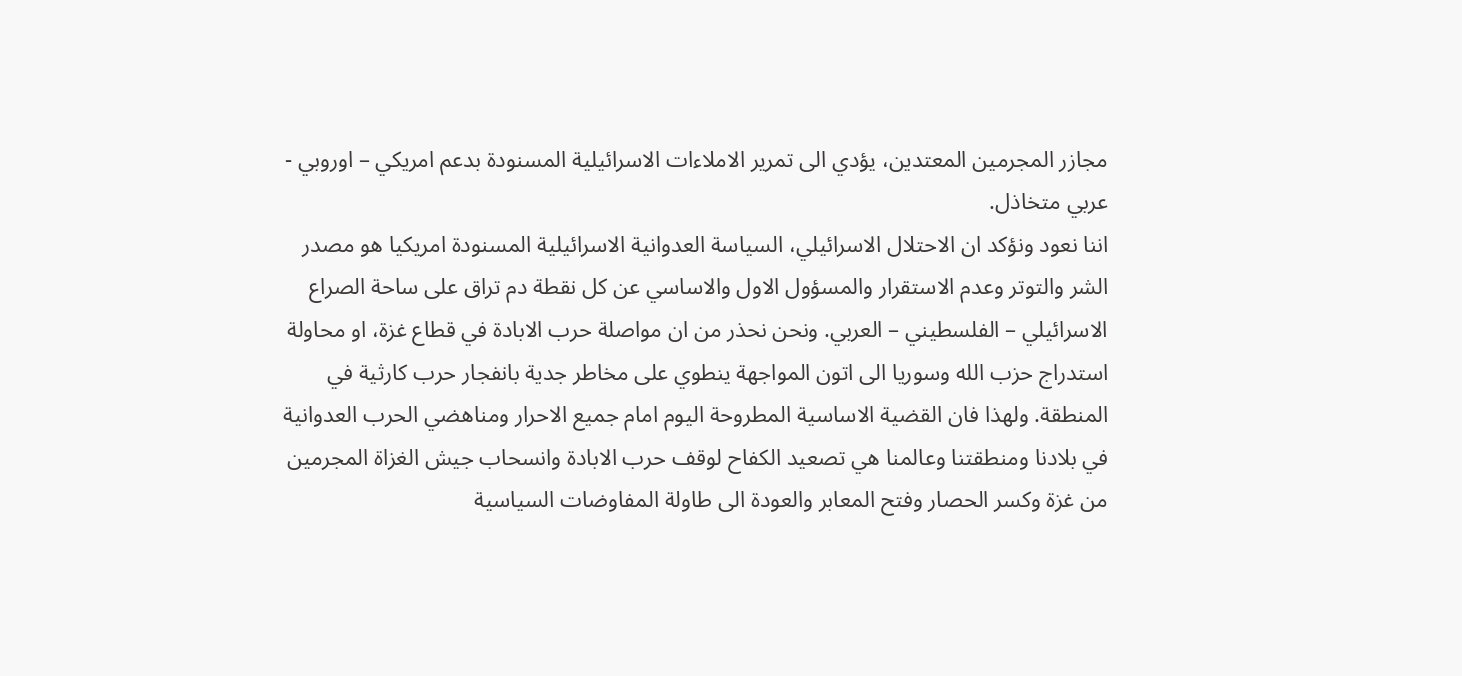مجازر المجرمين المعتدين، يؤدي الى تمرير الاملاءات الاسرائيلية المسنودة بدعم امريكي – اوروبي - عربي متخاذل.
اننا نعود ونؤكد ان الاحتلال الاسرائيلي، السياسة العدوانية الاسرائيلية المسنودة امريكيا هو مصدر الشر والتوتر وعدم الاستقرار والمسؤول الاول والاساسي عن كل نقطة دم تراق على ساحة الصراع الاسرائيلي – الفلسطيني – العربي. ونحن نحذر من ان مواصلة حرب الابادة في قطاع غزة، او محاولة استدراج حزب الله وسوريا الى اتون المواجهة ينطوي على مخاطر جدية بانفجار حرب كارثية في المنطقة. ولهذا فان القضية الاساسية المطروحة اليوم امام جميع الاحرار ومناهضي الحرب العدوانية في بلادنا ومنطقتنا وعالمنا هي تصعيد الكفاح لوقف حرب الابادة وانسحاب جيش الغزاة المجرمين من غزة وكسر الحصار وفتح المعابر والعودة الى طاولة المفاوضات السياسية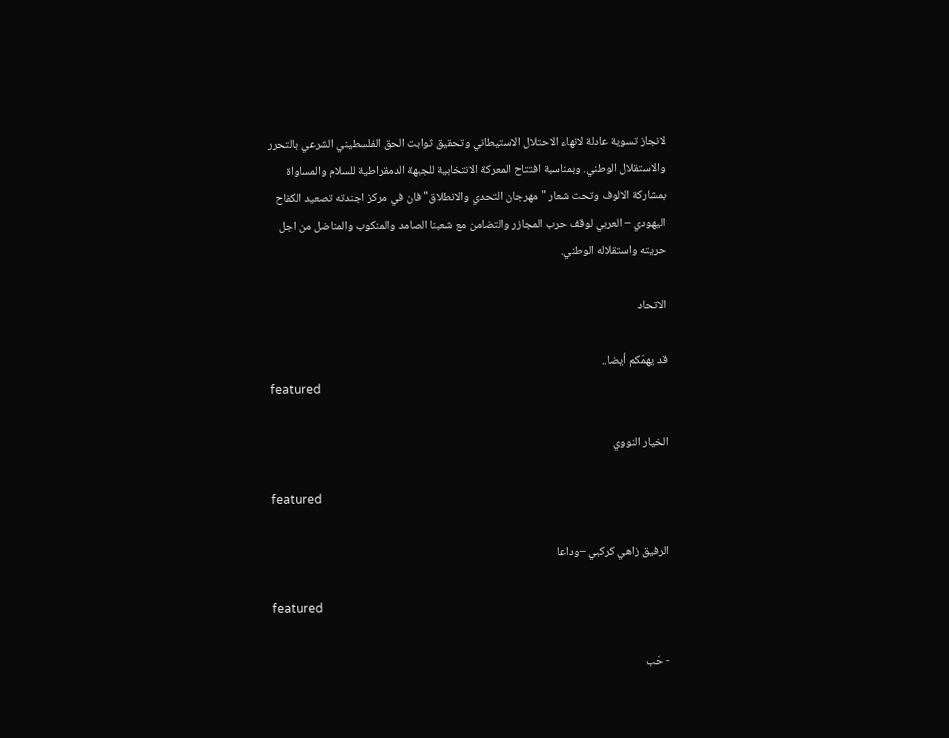لانجاز تسوية عادلة لانهاء الاحتلال الاستيطاني وتحقيق ثوابت الحق الفلسطيني الشرعي بالتحرر والاستقلال الوطني. وبمناسبة افتتاح المعركة الانتخابية للجبهة الدمقراطية للسلام والمساواة بمشاركة الالوف وتحت شعار "مهرجان التحدي والانطلاق" فان في مركز اجندته تصعيد الكفاح اليهودي – العربي لوقف حرب المجازر والتضامن مع شعبنا الصامد والمنكوب والمناضل من اجل حريته واستقلاله الوطني.

الاتحاد

قد يهمّكم أيضا..
featured

الخيار النووي

featured

الرفيق زاهي كركبي –وداعا

featured

- حَب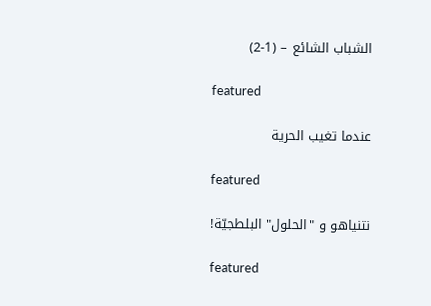الشباب الشائع – (1-2)

featured

عندما تغيب الحرية

featured

نتنياهو و "الحلول" البلطجيّة!

featured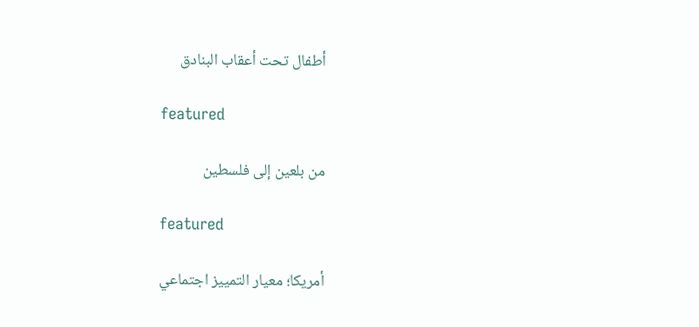أطفال تحت أعقاب البنادق

featured

من بلعين إلى فلسطين

featured

أمريكا؛ معيار التمييز اجتماعي